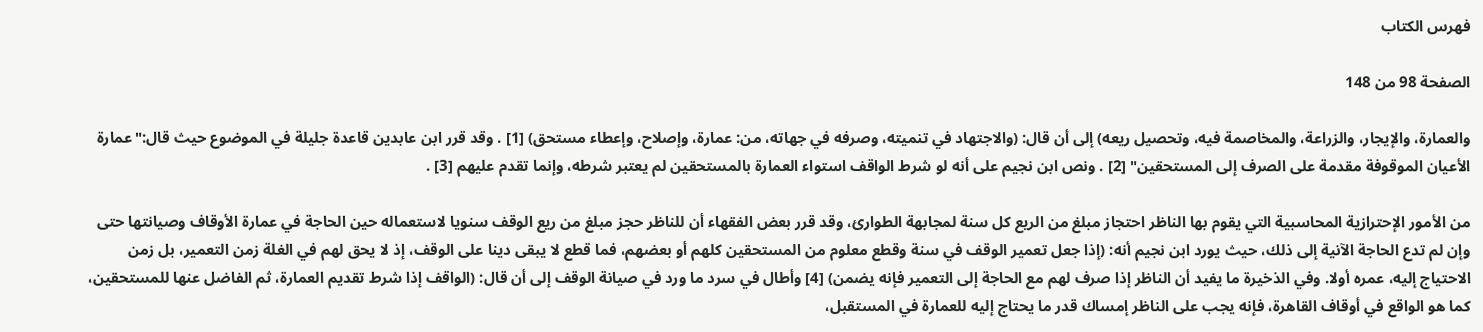فهرس الكتاب

الصفحة 98 من 148

والعمارة، والإيجار، والزراعة، والمخاصمة فيه، وتحصيل ريعه) إلى أن قال: (والاجتهاد في تنميته، وصرفه في جهاته، من: عمارة، وإصلاح، وإعطاء مستحق) [1] . وقد قرر ابن عابدين قاعدة جليلة في الموضوع حيث قال:"عمارة الأعيان الموقوفة مقدمة على الصرف إلى المستحقين" [2] . ونص ابن نجيم على أنه لو شرط الواقف استواء العمارة بالمستحقين لم يعتبر شرطه، وإنما تقدم عليهم [3] .

من الأمور الإحترازية المحاسبية التي يقوم بها الناظر احتجاز مبلغ من الريع كل سنة لمجابهة الطوارئ، وقد قرر بعض الفقهاء أن للناظر حجز مبلغ من ريع الوقف سنويا لاستعماله حين الحاجة في عمارة الأوقاف وصيانتها حتى وإن لم تدع الحاجة الآنية إلى ذلك، حيث يورد ابن نجيم أنه: (إذا جعل تعمير الوقف في سنة وقطع معلوم من المستحقين كلهم أو بعضهم، فما قطع لا يبقى دينا على الوقف، إذ لا يحق لهم في الغلة زمن التعمير، بل زمن الاحتياج إليه، عمره أولا. وفي الذخيرة ما يفيد أن الناظر إذا صرف لهم مع الحاجة إلى التعمير فإنه يضمن) [4] وأطال في سرد ما ورد في صيانة الوقف إلى أن قال: (الواقف إذا شرط تقديم العمارة، ثم الفاضل عنها للمستحقين، كما هو الواقع في أوقاف القاهرة، فإنه يجب على الناظر إمساك قدر ما يحتاج إليه للعمارة في المستقبل،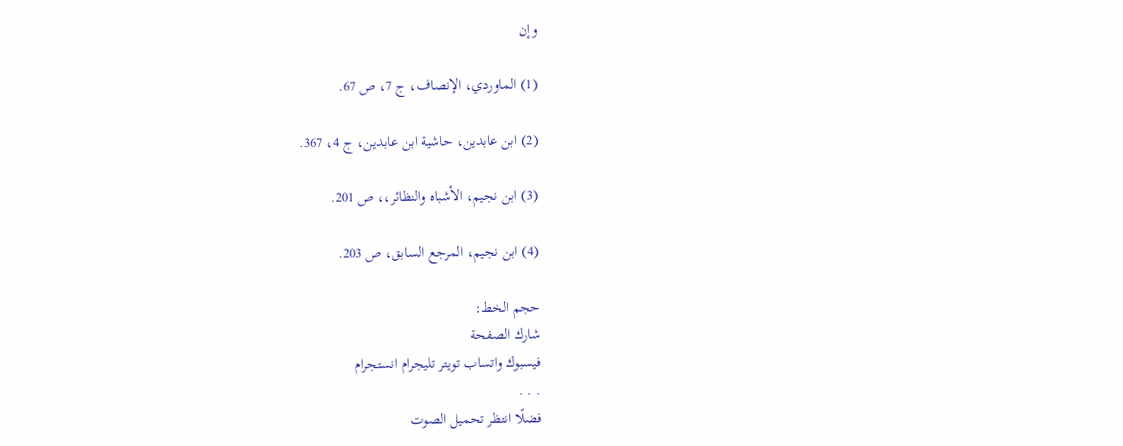وإن

(1) الماوردي، الإنصاف، ج 7، ص 67.

(2) ابن عابدين، حاشية ابن عابدين، ج 4، 367.

(3) ابن نجيم، الأشباه والنظائر،، ص 201.

(4) ابن نجيم، المرجع السابق، ص 203.

حجم الخط:
شارك الصفحة
فيسبوك واتساب تويتر تليجرام انستجرام
. . .
فضلًا انتظر تحميل الصوت